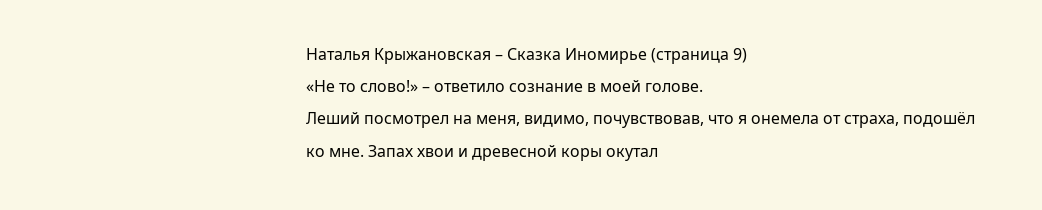Наталья Крыжановская – Сказка Иномирье (страница 9)
«Не то слово!» – ответило сознание в моей голове.
Леший посмотрел на меня, видимо, почувствовав, что я онемела от страха, подошёл ко мне. Запах хвои и древесной коры окутал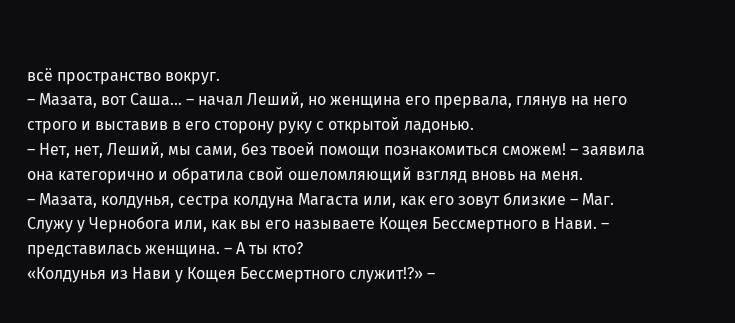всё пространство вокруг.
– Мазата, вот Саша… – начал Леший, но женщина его прервала, глянув на него строго и выставив в его сторону руку с открытой ладонью.
– Нет, нет, Леший, мы сами, без твоей помощи познакомиться сможем! – заявила она категорично и обратила свой ошеломляющий взгляд вновь на меня.
– Мазата, колдунья, сестра колдуна Магаста или, как его зовут близкие – Маг. Служу у Чернобога или, как вы его называете Кощея Бессмертного в Нави. – представилась женщина. – А ты кто?
«Колдунья из Нави у Кощея Бессмертного служит!?» –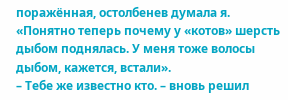поражённая, остолбенев думала я.
«Понятно теперь почему у «котов» шерсть дыбом поднялась. У меня тоже волосы дыбом, кажется, встали».
– Тебе же известно кто. – вновь решил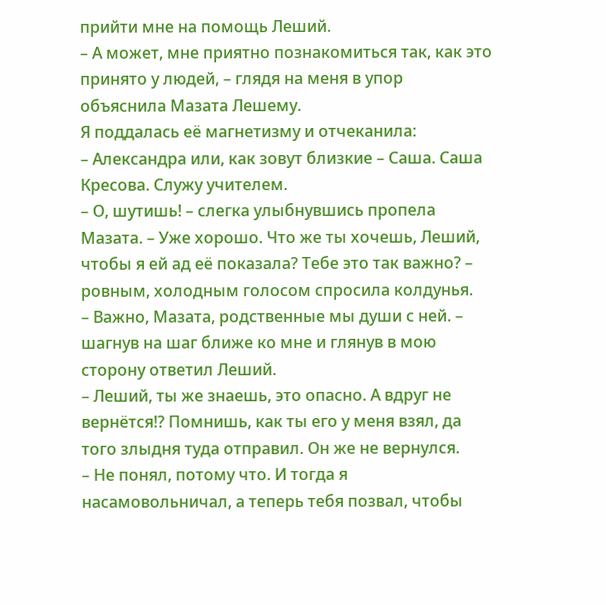прийти мне на помощь Леший.
– А может, мне приятно познакомиться так, как это принято у людей, – глядя на меня в упор объяснила Мазата Лешему.
Я поддалась её магнетизму и отчеканила:
– Александра или, как зовут близкие – Саша. Саша Кресова. Служу учителем.
– О, шутишь! – слегка улыбнувшись пропела Мазата. – Уже хорошо. Что же ты хочешь, Леший, чтобы я ей ад её показала? Тебе это так важно? – ровным, холодным голосом спросила колдунья.
– Важно, Мазата, родственные мы души с ней. – шагнув на шаг ближе ко мне и глянув в мою сторону ответил Леший.
– Леший, ты же знаешь, это опасно. А вдруг не вернётся!? Помнишь, как ты его у меня взял, да того злыдня туда отправил. Он же не вернулся.
– Не понял, потому что. И тогда я насамовольничал, а теперь тебя позвал, чтобы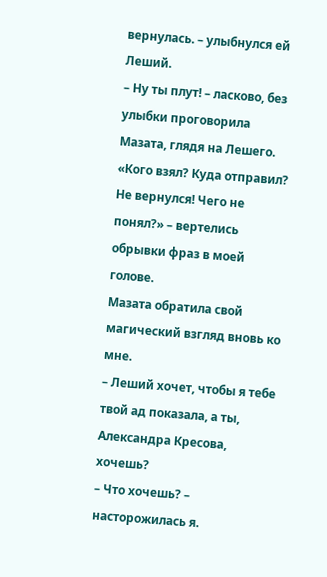вернулась. – улыбнулся ей Леший.
– Ну ты плут! – ласково, без улыбки проговорила Мазата, глядя на Лешего.
«Кого взял? Куда отправил? Не вернулся! Чего не понял?» – вертелись обрывки фраз в моей голове.
Мазата обратила свой магический взгляд вновь ко мне.
– Леший хочет, чтобы я тебе твой ад показала, а ты, Александра Кресова, хочешь?
– Что хочешь? – насторожилась я.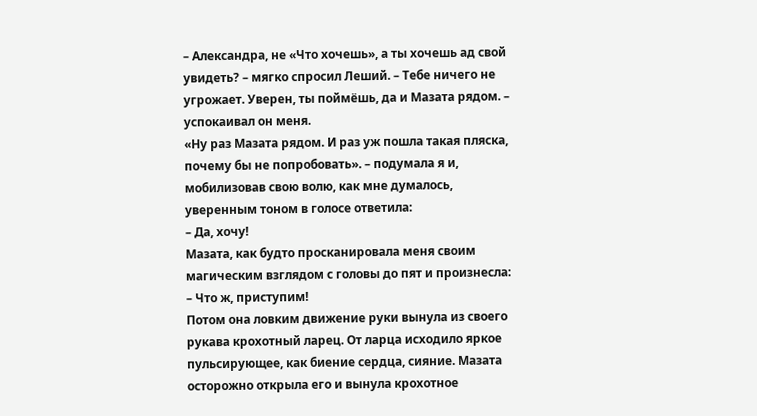– Александра, не «Что хочешь», а ты хочешь ад свой увидеть? – мягко спросил Леший. – Тебе ничего не угрожает. Уверен, ты поймёшь, да и Мазата рядом. – успокаивал он меня.
«Ну раз Мазата рядом. И раз уж пошла такая пляска, почему бы не попробовать». – подумала я и, мобилизовав свою волю, как мне думалось, уверенным тоном в голосе ответила:
– Да, хочу!
Мазата, как будто просканировала меня своим магическим взглядом с головы до пят и произнесла:
– Что ж, приступим!
Потом она ловким движение руки вынула из своего рукава крохотный ларец. От ларца исходило яркое пульсирующее, как биение сердца, сияние. Мазата осторожно открыла его и вынула крохотное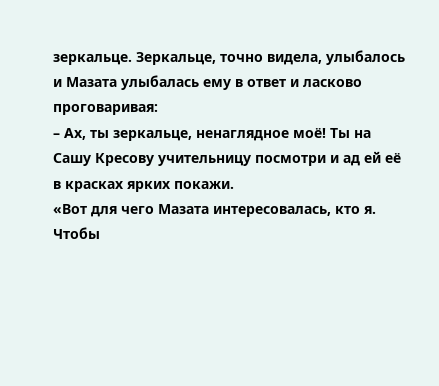зеркальце. Зеркальце, точно видела, улыбалось и Мазата улыбалась ему в ответ и ласково проговаривая:
– Ах, ты зеркальце, ненаглядное моё! Ты на Сашу Кресову учительницу посмотри и ад ей её в красках ярких покажи.
«Вот для чего Мазата интересовалась, кто я. Чтобы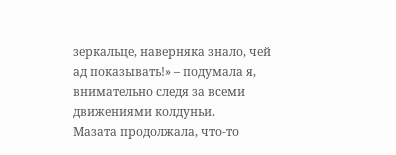зеркальце, наверняка знало, чей ад показывать!» – подумала я, внимательно следя за всеми движениями колдуньи.
Мазата продолжала, что-то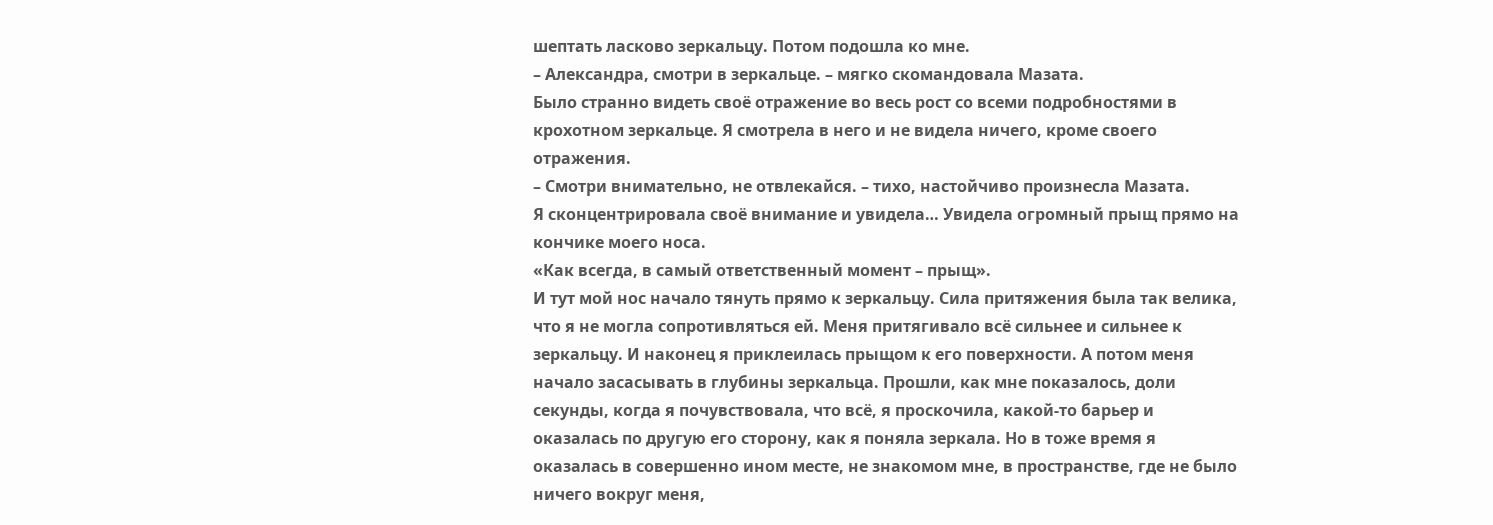шептать ласково зеркальцу. Потом подошла ко мне.
– Александра, смотри в зеркальце. – мягко скомандовала Мазата.
Было странно видеть своё отражение во весь рост со всеми подробностями в крохотном зеркальце. Я смотрела в него и не видела ничего, кроме своего отражения.
– Смотри внимательно, не отвлекайся. – тихо, настойчиво произнесла Мазата.
Я сконцентрировала своё внимание и увидела… Увидела огромный прыщ прямо на кончике моего носа.
«Как всегда, в самый ответственный момент – прыщ».
И тут мой нос начало тянуть прямо к зеркальцу. Сила притяжения была так велика, что я не могла сопротивляться ей. Меня притягивало всё сильнее и сильнее к зеркальцу. И наконец я приклеилась прыщом к его поверхности. А потом меня начало засасывать в глубины зеркальца. Прошли, как мне показалось, доли секунды, когда я почувствовала, что всё, я проскочила, какой-то барьер и оказалась по другую его сторону, как я поняла зеркала. Но в тоже время я оказалась в совершенно ином месте, не знакомом мне, в пространстве, где не было ничего вокруг меня,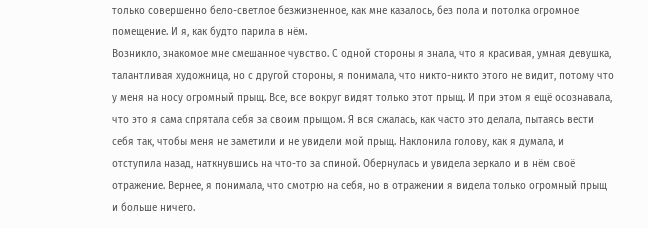только совершенно бело-светлое безжизненное, как мне казалось, без пола и потолка огромное помещение. И я, как будто парила в нём.
Возникло, знакомое мне смешанное чувство. С одной стороны я знала, что я красивая, умная девушка, талантливая художница, но с другой стороны, я понимала, что никто-никто этого не видит, потому что у меня на носу огромный прыщ. Все, все вокруг видят только этот прыщ. И при этом я ещё осознавала, что это я сама спрятала себя за своим прыщом. Я вся сжалась, как часто это делала, пытаясь вести себя так, чтобы меня не заметили и не увидели мой прыщ. Наклонила голову, как я думала, и отступила назад, наткнувшись на что-то за спиной. Обернулась и увидела зеркало и в нём своё отражение. Вернее, я понимала, что смотрю на себя, но в отражении я видела только огромный прыщ и больше ничего.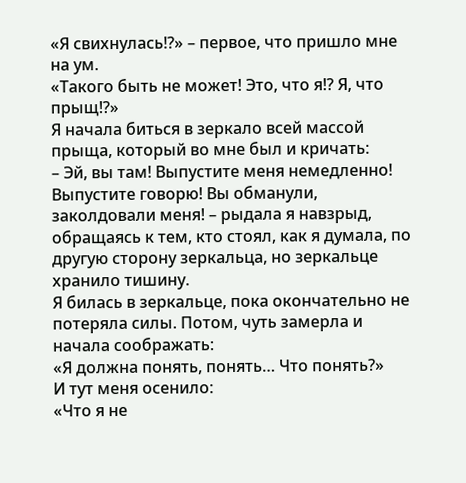«Я свихнулась!?» – первое, что пришло мне на ум.
«Такого быть не может! Это, что я!? Я, что прыщ!?»
Я начала биться в зеркало всей массой прыща, который во мне был и кричать:
– Эй, вы там! Выпустите меня немедленно! Выпустите говорю! Вы обманули, заколдовали меня! – рыдала я навзрыд, обращаясь к тем, кто стоял, как я думала, по другую сторону зеркальца, но зеркальце хранило тишину.
Я билась в зеркальце, пока окончательно не потеряла силы. Потом, чуть замерла и начала соображать:
«Я должна понять, понять… Что понять?»
И тут меня осенило:
«Что я не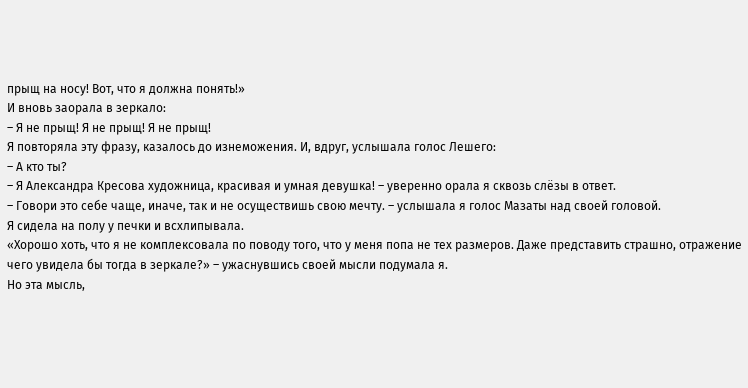прыщ на носу! Вот, что я должна понять!»
И вновь заорала в зеркало:
– Я не прыщ! Я не прыщ! Я не прыщ!
Я повторяла эту фразу, казалось до изнеможения. И, вдруг, услышала голос Лешего:
– А кто ты?
– Я Александра Кресова художница, красивая и умная девушка! – уверенно орала я сквозь слёзы в ответ.
– Говори это себе чаще, иначе, так и не осуществишь свою мечту. – услышала я голос Мазаты над своей головой.
Я сидела на полу у печки и всхлипывала.
«Хорошо хоть, что я не комплексовала по поводу того, что у меня попа не тех размеров. Даже представить страшно, отражение чего увидела бы тогда в зеркале?» – ужаснувшись своей мысли подумала я.
Но эта мысль,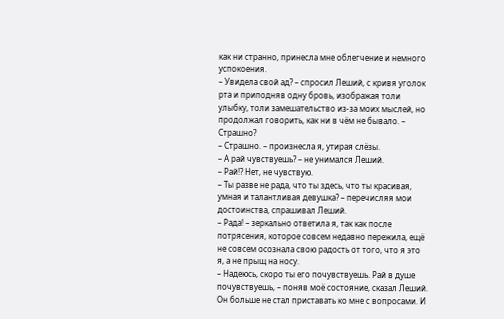как ни странно, принесла мне облегчение и немного успокоения.
– Увидела свой ад? – спросил Леший, с кривя уголок рта и приподняв одну бровь, изображая толи улыбку, толи замешательство из-за моих мыслей, но продолжал говорить, как ни в чём не бывало. – Страшно?
– Страшно. – произнесла я, утирая слёзы.
– А рай чувствуешь? – не унимался Леший.
– Рай!? Нет, не чувствую.
– Ты разве не рада, что ты здесь, что ты красивая, умная и талантливая девушка? – перечисляя мои достоинства, спрашивал Леший.
– Рада! – зеркально ответила я, так как после потрясения, которое совсем недавно пережила, ещё не совсем осознала свою радость от того, что я это я, а не прыщ на носу.
– Надеюсь, скоро ты его почувствуешь. Рай в душе почувствуешь, – поняв моё состояние, сказал Леший.
Он больше не стал приставать ко мне с вопросами. И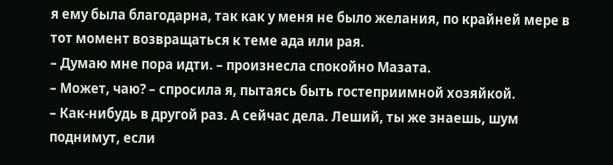я ему была благодарна, так как у меня не было желания, по крайней мере в тот момент возвращаться к теме ада или рая.
– Думаю мне пора идти. – произнесла спокойно Мазата.
– Может, чаю? – спросила я, пытаясь быть гостеприимной хозяйкой.
– Как-нибудь в другой раз. А сейчас дела. Леший, ты же знаешь, шум поднимут, если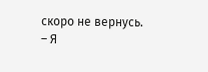скоро не вернусь.
– Я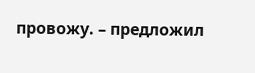провожу. – предложил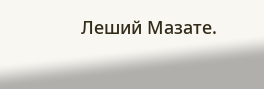Леший Мазате.